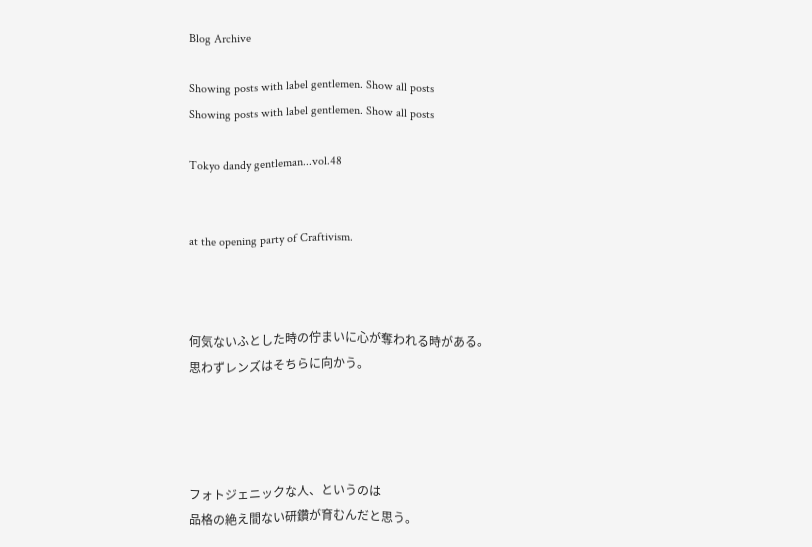Blog Archive

Showing posts with label gentlemen. Show all posts
Showing posts with label gentlemen. Show all posts

Tokyo dandy gentleman...vol.48


at the opening party of Craftivism.



何気ないふとした時の佇まいに心が奪われる時がある。
思わずレンズはそちらに向かう。




フォトジェニックな人、というのは
品格の絶え間ない研鑽が育むんだと思う。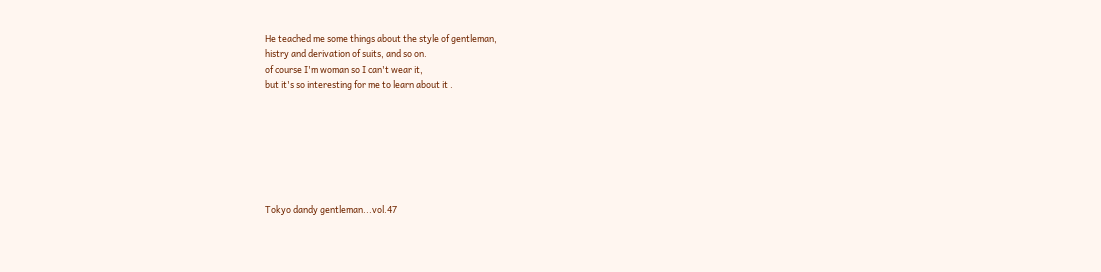He teached me some things about the style of gentleman,
histry and derivation of suits, and so on.
of course I'm woman so I can't wear it,
but it's so interesting for me to learn about it .







Tokyo dandy gentleman...vol.47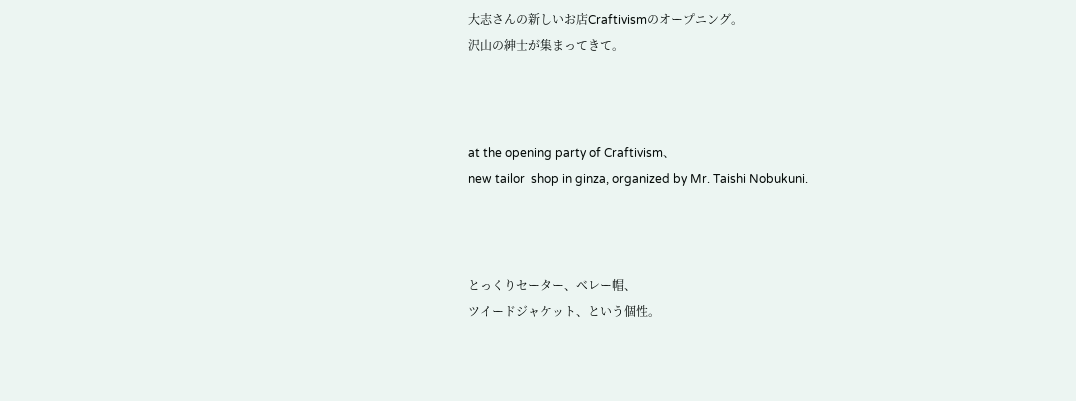大志さんの新しいお店Craftivismのオープニング。
沢山の紳士が集まってきて。



at the opening party of Craftivism、
new tailor  shop in ginza, organized by Mr. Taishi Nobukuni.



とっくりセーター、ベレー帽、
ツイードジャケット、という個性。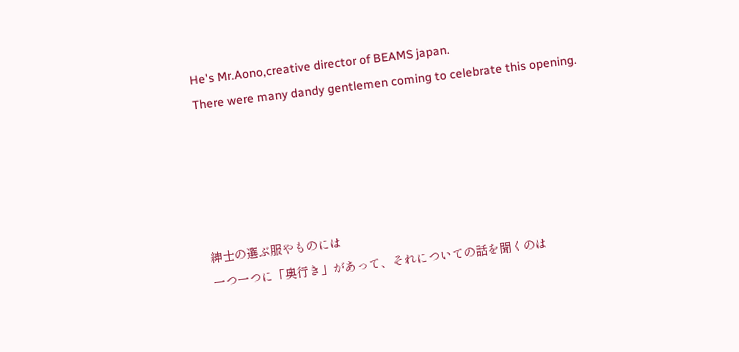He's Mr.Aono,creative director of BEAMS japan.
There were many dandy gentlemen coming to celebrate this opening.





紳士の選ぶ服やものには
一つ一つに「奥行き」があって、それについての話を聞くのは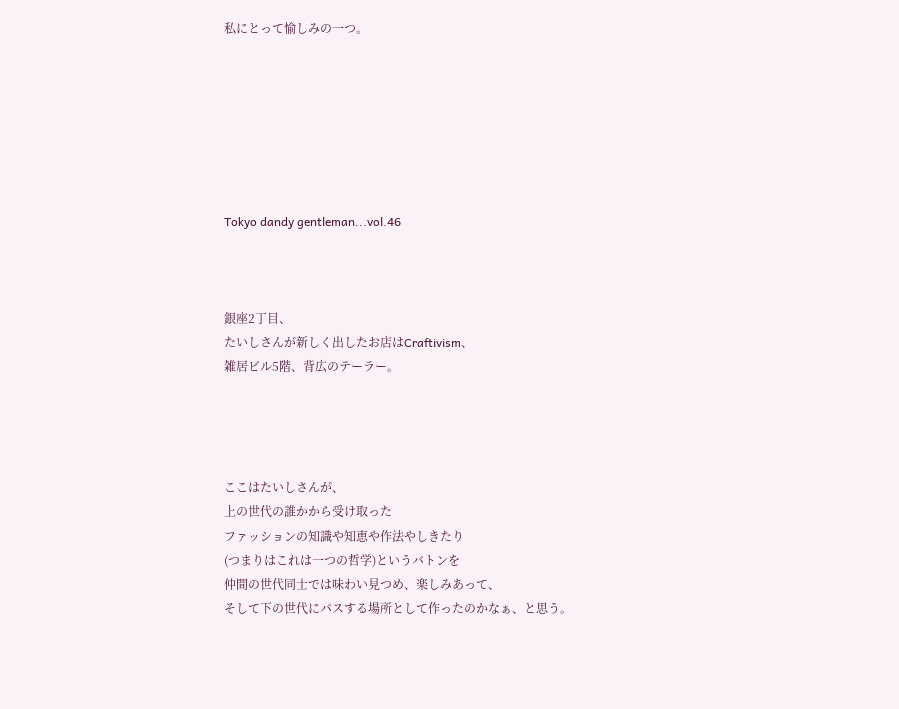私にとって愉しみの一つ。







Tokyo dandy gentleman...vol.46



銀座2丁目、
たいしさんが新しく出したお店はCraftivism、
雑居ビル5階、背広のテーラー。




ここはたいしさんが、
上の世代の誰かから受け取った
ファッションの知識や知恵や作法やしきたり
(つまりはこれは一つの哲学)というバトンを
仲間の世代同士では味わい見つめ、楽しみあって、
そして下の世代にパスする場所として作ったのかなぁ、と思う。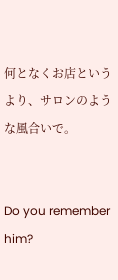何となくお店というより、サロンのような風合いで。


Do you remember him?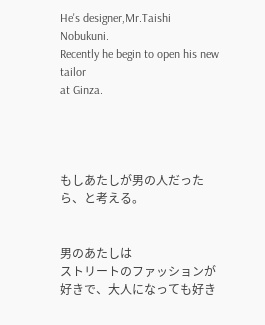He's designer,Mr.Taishi Nobukuni.
Recently he begin to open his new tailor
at Ginza.




もしあたしが男の人だったら、と考える。


男のあたしは
ストリートのファッションが好きで、大人になっても好き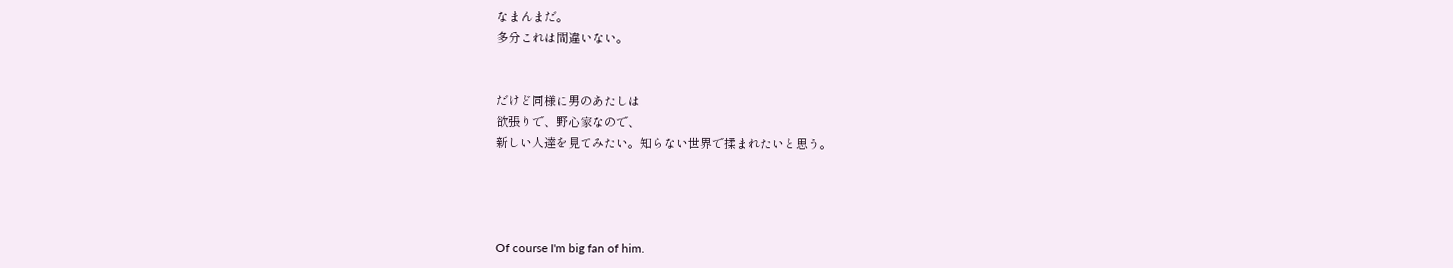なまんまだ。
多分これは間違いない。


だけど同様に男のあたしは
欲張りで、野心家なので、
新しい人達を見てみたい。知らない世界で揉まれたいと思う。




Of course I'm big fan of him.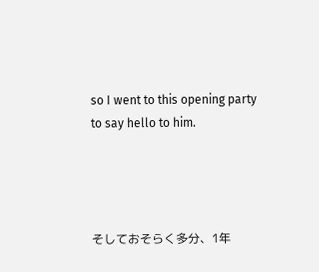so I went to this opening party
to say hello to him.




そしておそらく多分、1年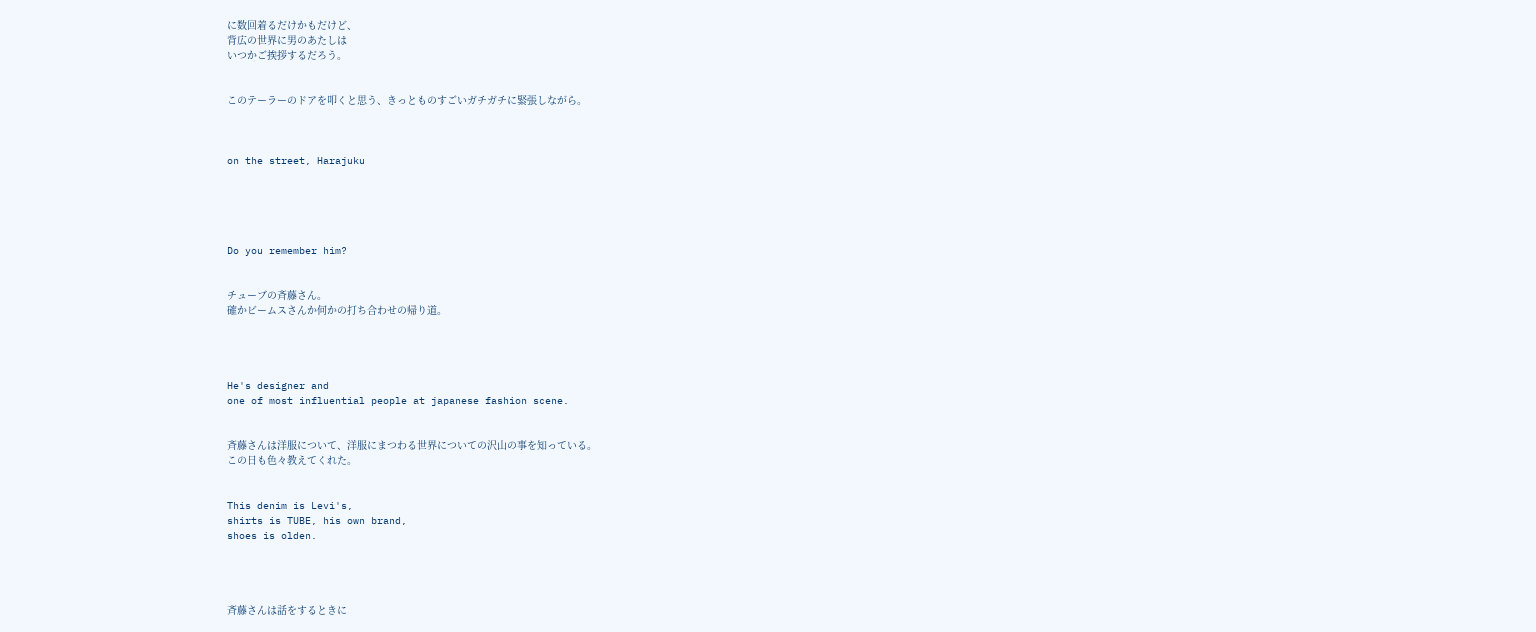に数回着るだけかもだけど、
背広の世界に男のあたしは
いつかご挨拶するだろう。


このテーラーのドアを叩くと思う、きっとものすごいガチガチに緊張しながら。



on the street, Harajuku





Do you remember him?


チューブの斉藤さん。
確かビームスさんか何かの打ち合わせの帰り道。




He's designer and
one of most influential people at japanese fashion scene.


斉藤さんは洋服について、洋服にまつわる世界についての沢山の事を知っている。
この日も色々教えてくれた。


This denim is Levi's,
shirts is TUBE, his own brand,
shoes is olden.




斉藤さんは話をするときに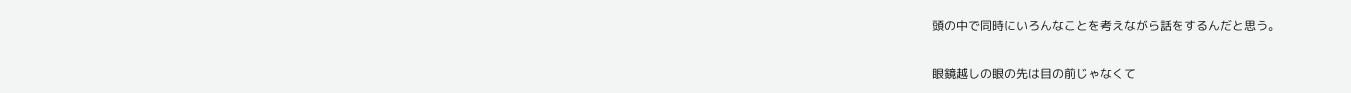頭の中で同時にいろんなことを考えながら話をするんだと思う。


眼鏡越しの眼の先は目の前じゃなくて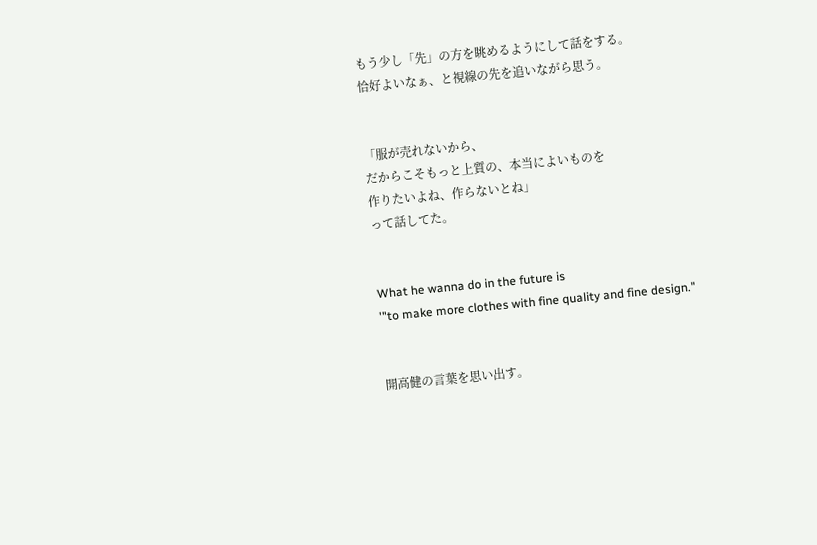もう少し「先」の方を眺めるようにして話をする。
恰好よいなぁ、と視線の先を追いながら思う。


「服が売れないから、
だからこそもっと上質の、本当によいものを
作りたいよね、作らないとね」
って話してた。


What he wanna do in the future is
'"to make more clothes with fine quality and fine design."


開高健の言葉を思い出す。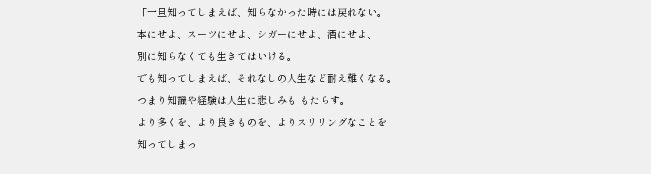「一旦知ってしまえば、知らなかった時には戻れない。
本にせよ、スーツにせよ、シガーにせよ、酒にせよ、
別に知らなくても生きてはいける。
でも知ってしまえば、それなしの人生など耐え難くなる。
つまり知識や経験は人生に悲しみも もたらす。
より多くを、より良きものを、よりスリリングなことを
知ってしまっ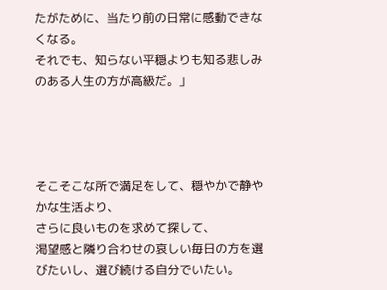たがために、当たり前の日常に感動できなくなる。
それでも、知らない平穏よりも知る悲しみのある人生の方が高級だ。」




そこそこな所で満足をして、穏やかで静やかな生活より、
さらに良いものを求めて探して、
渇望感と隣り合わせの哀しい毎日の方を選びたいし、選び続ける自分でいたい。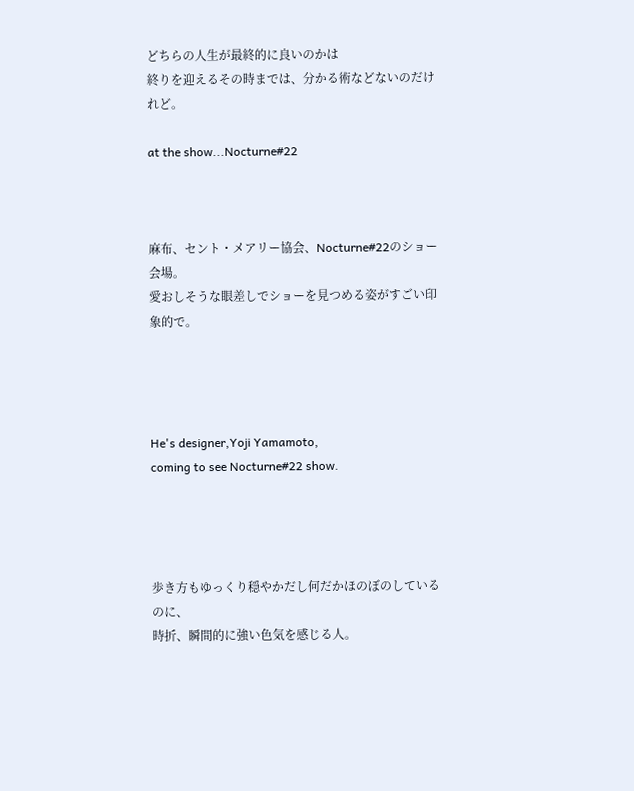どちらの人生が最終的に良いのかは
終りを迎えるその時までは、分かる術などないのだけれど。

at the show...Nocturne#22



麻布、セント・メアリー協会、Nocturne#22のショー会場。
愛おしそうな眼差しでショーを見つめる姿がすごい印象的で。




He's designer,Yoji Yamamoto,
coming to see Nocturne#22 show.




歩き方もゆっくり穏やかだし何だかほのぼのしているのに、
時折、瞬間的に強い色気を感じる人。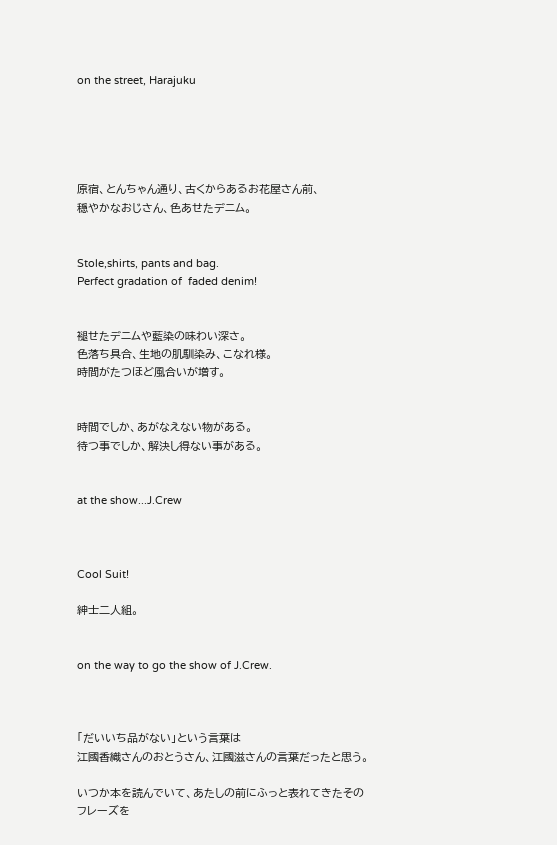on the street, Harajuku





原宿、とんちゃん通り、古くからあるお花屋さん前、
穏やかなおじさん、色あせたデニム。


Stole,shirts, pants and bag.
Perfect gradation of  faded denim!


褪せたデニムや藍染の味わい深さ。
色落ち具合、生地の肌馴染み、こなれ様。
時間がたつほど風合いが増す。


時間でしか、あがなえない物がある。
待つ事でしか、解決し得ない事がある。


at the show...J.Crew



Cool Suit!

紳士二人組。


on the way to go the show of J.Crew.



「だいいち品がない」という言葉は
江國香織さんのおとうさん、江國滋さんの言葉だったと思う。

いつか本を読んでいて、あたしの前にふっと表れてきたそのフレーズを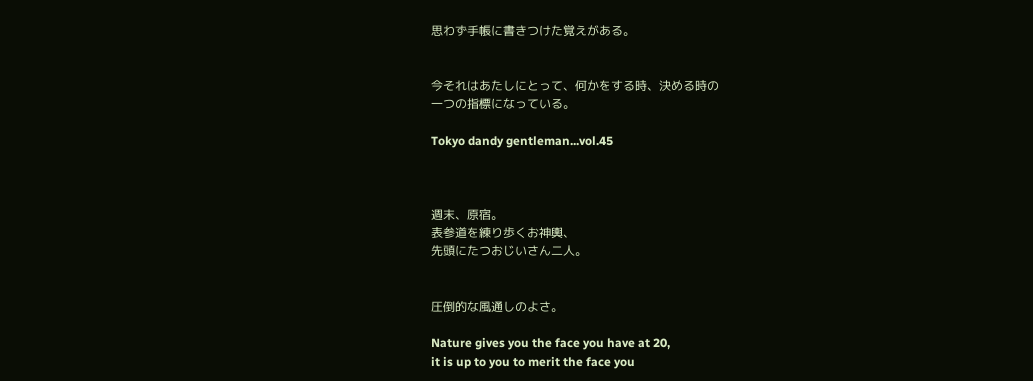思わず手帳に書きつけた覚えがある。


今それはあたしにとって、何かをする時、決める時の
一つの指標になっている。

Tokyo dandy gentleman...vol.45



週末、原宿。
表参道を練り歩くお神輿、
先頭にたつおじいさん二人。


圧倒的な風通しのよさ。

Nature gives you the face you have at 20,
it is up to you to merit the face you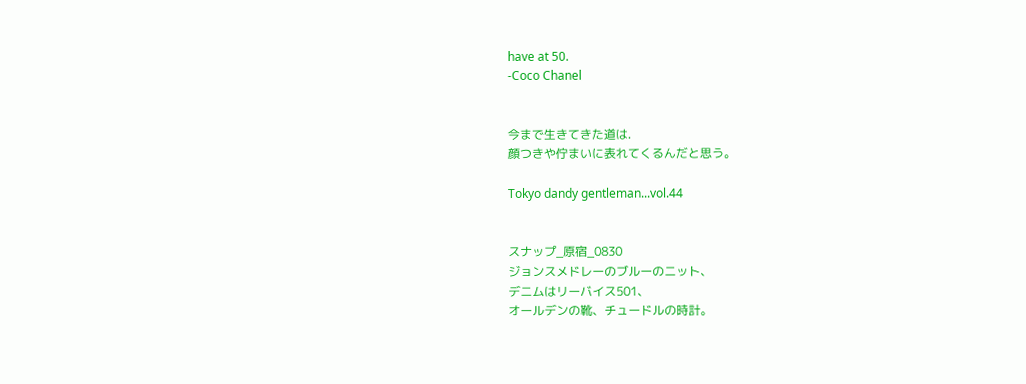have at 50.
-Coco Chanel


今まで生きてきた道は.
顔つきや佇まいに表れてくるんだと思う。

Tokyo dandy gentleman...vol.44


スナップ_原宿_0830
ジョンスメドレーのブルーのニット、
デニムはリーバイス501、
オールデンの靴、チュードルの時計。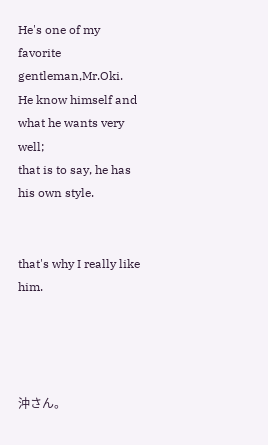He's one of my favorite gentleman,Mr.Oki.
He know himself and what he wants very well;
that is to say, he has his own style.


that's why I really like him.




沖さん。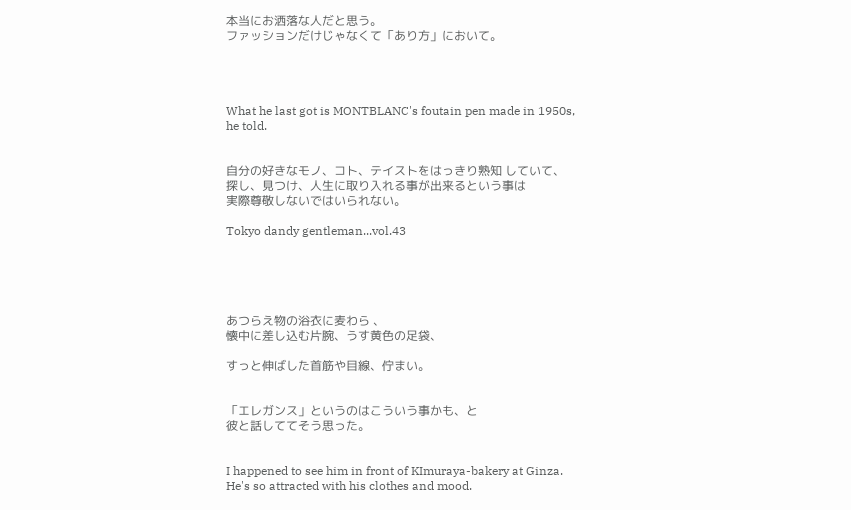本当にお洒落な人だと思う。
ファッションだけじゃなくて「あり方」において。




What he last got is MONTBLANC's foutain pen made in 1950s,
he told.


自分の好きなモノ、コト、テイストをはっきり熟知 していて、
探し、見つけ、人生に取り入れる事が出来るという事は
実際尊敬しないではいられない。

Tokyo dandy gentleman...vol.43





あつらえ物の浴衣に麦わら 、
懐中に差し込む片腕、うす黄色の足袋、

すっと伸ばした首筋や目線、佇まい。


「エレガンス」というのはこういう事かも、と
彼と話しててそう思った。


I happened to see him in front of KImuraya-bakery at Ginza.
He's so attracted with his clothes and mood.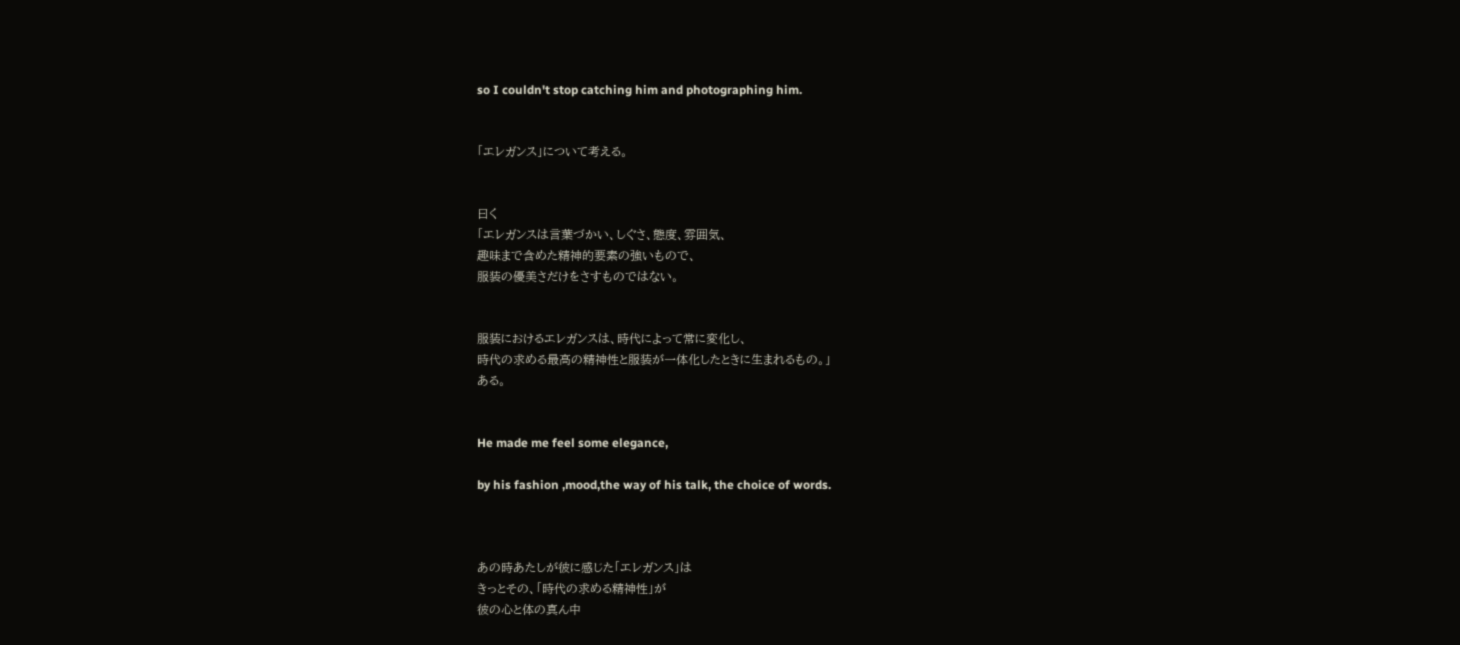so I couldn't stop catching him and photographing him.


「エレガンス」について考える。


曰く
「エレガンスは言葉づかい、しぐさ、態度、雰囲気、
趣味まで含めた精神的要素の強いもので、
服装の優美さだけをさすものではない。


服装におけるエレガンスは、時代によって常に変化し、
時代の求める最高の精神性と服装が一体化したときに生まれるもの。」
ある。


He made me feel some elegance,

by his fashion ,mood,the way of his talk, the choice of words.



あの時あたしが彼に感じた「エレガンス」は
きっとその、「時代の求める精神性」が
彼の心と体の真ん中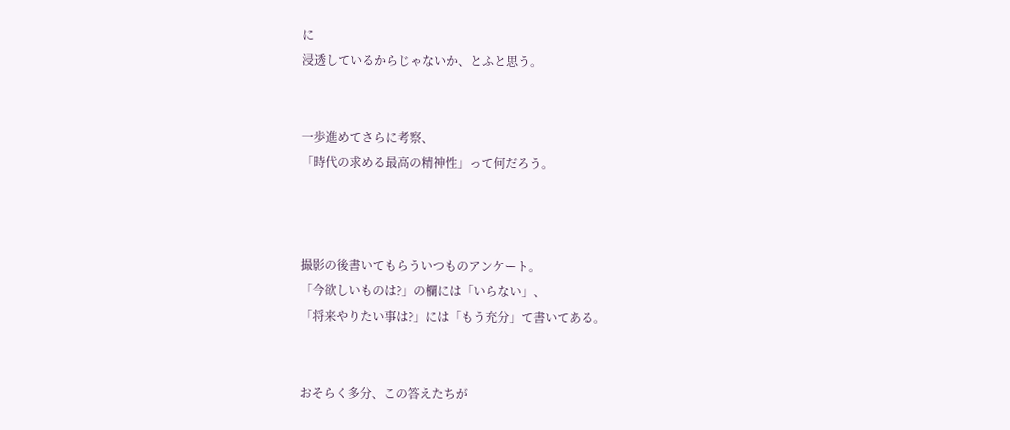に
浸透しているからじゃないか、とふと思う。


一歩進めてさらに考察、
「時代の求める最高の精神性」って何だろう。



撮影の後書いてもらういつものアンケート。
「今欲しいものは?」の欄には「いらない」、
「将来やりたい事は?」には「もう充分」て書いてある。


おそらく多分、この答えたちが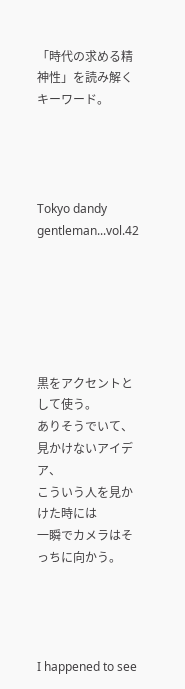「時代の求める精神性」を読み解くキーワード。




Tokyo dandy gentleman...vol.42






黒をアクセントとして使う。
ありそうでいて、見かけないアイデア、
こういう人を見かけた時には
一瞬でカメラはそっちに向かう。




I happened to see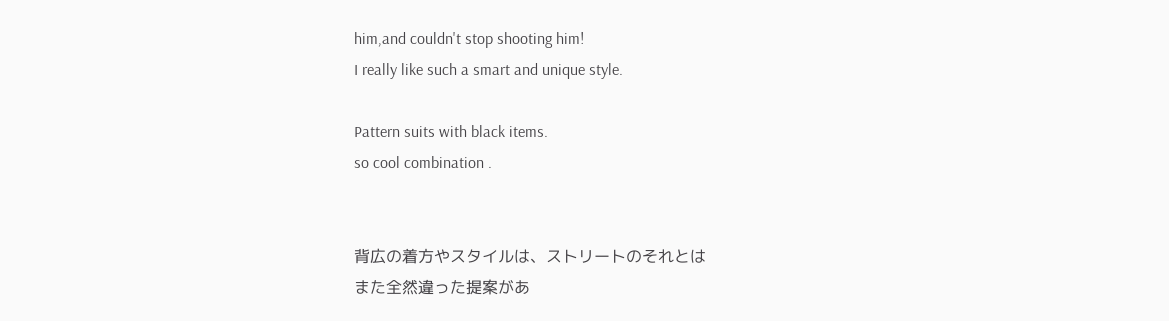him,and couldn't stop shooting him!
I really like such a smart and unique style.

Pattern suits with black items.
so cool combination .


背広の着方やスタイルは、ストリートのそれとは
また全然違った提案があ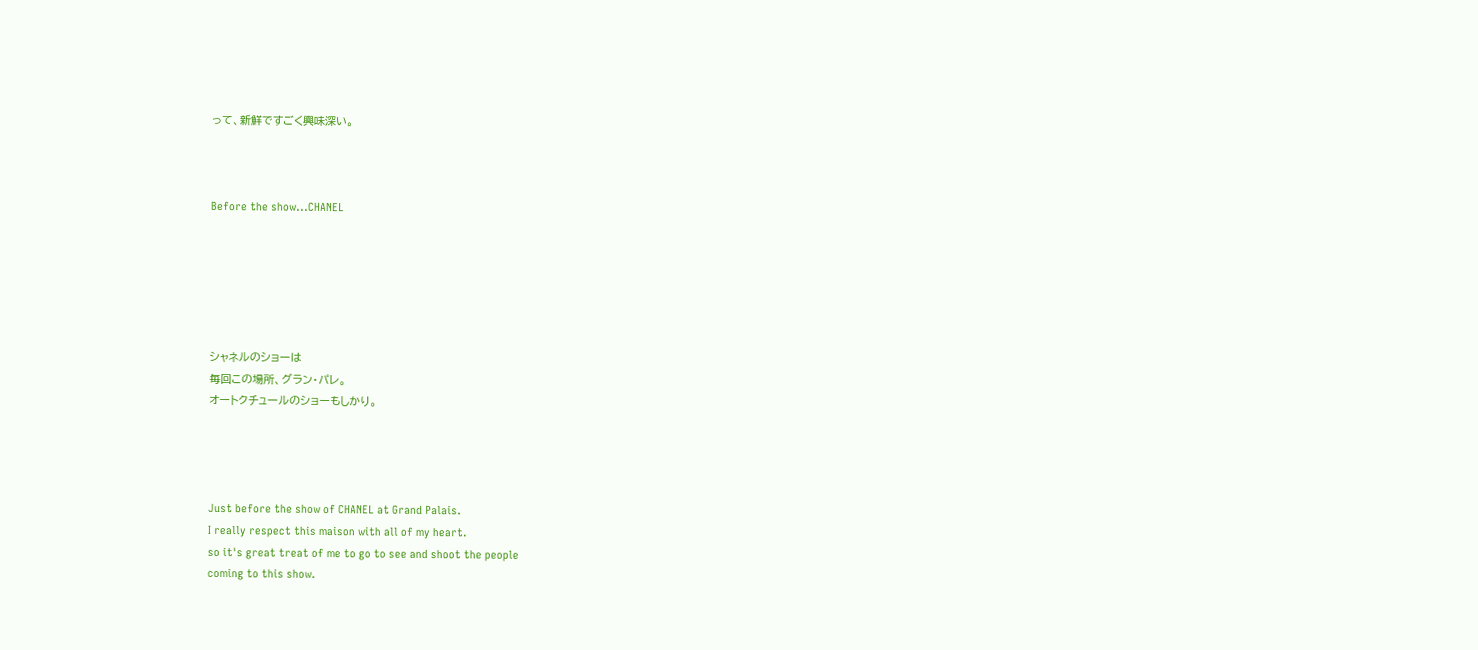って、新鮮ですごく興味深い。



Before the show...CHANEL






シャネルのショーは
毎回この場所、グラン・パレ。
オートクチュールのショーもしかり。




Just before the show of CHANEL at Grand Palais.
I really respect this maison with all of my heart.
so it's great treat of me to go to see and shoot the people
coming to this show.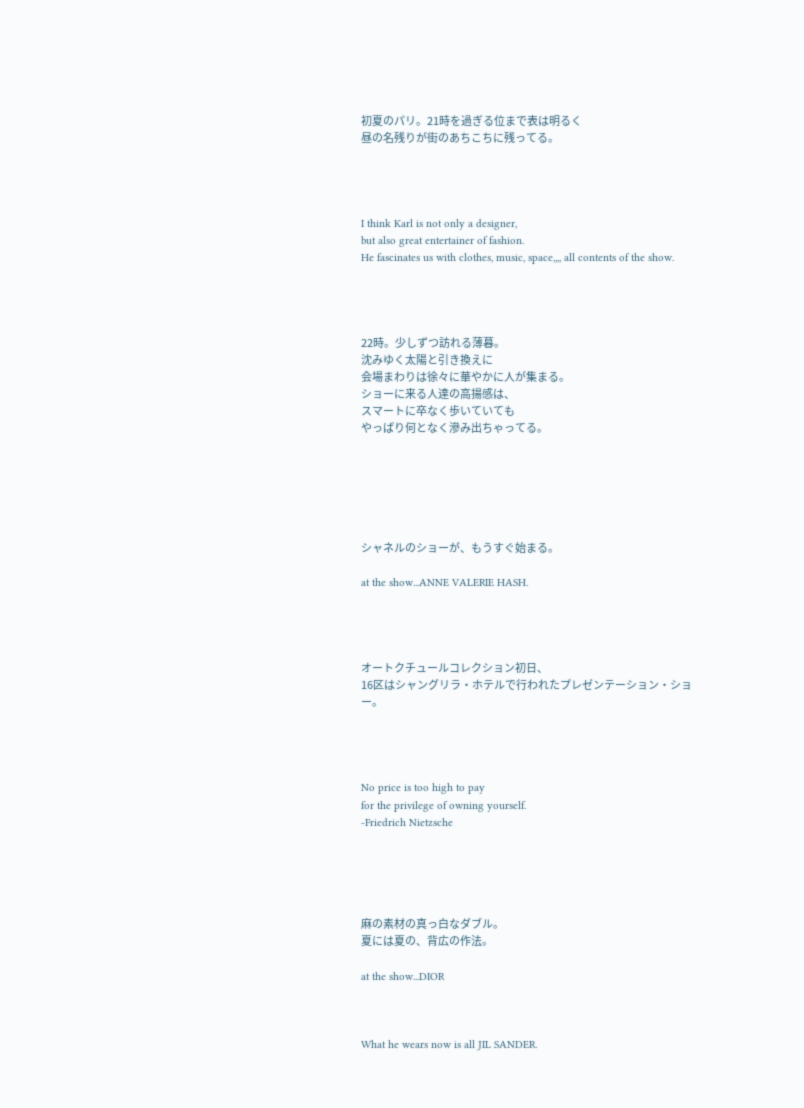初夏のパリ。21時を過ぎる位まで表は明るく
昼の名残りが街のあちこちに残ってる。




I think Karl is not only a designer,
but also great entertainer of fashion.
He fascinates us with clothes, music, space,,,, all contents of the show.




22時。少しずつ訪れる薄暮。
沈みゆく太陽と引き換えに
会場まわりは徐々に華やかに人が集まる。
ショーに来る人達の高揚感は、
スマートに卒なく歩いていても
やっぱり何となく滲み出ちゃってる。






シャネルのショーが、もうすぐ始まる。

at the show...ANNE VALERIE HASH.




オートクチュールコレクション初日、
16区はシャングリラ・ホテルで行われたプレゼンテーション・ショー。




No price is too high to pay
for the privilege of owning yourself.
-Friedrich Nietzsche





麻の素材の真っ白なダブル。
夏には夏の、背広の作法。

at the show...DIOR



What he wears now is all JIL SANDER.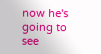now he's going to see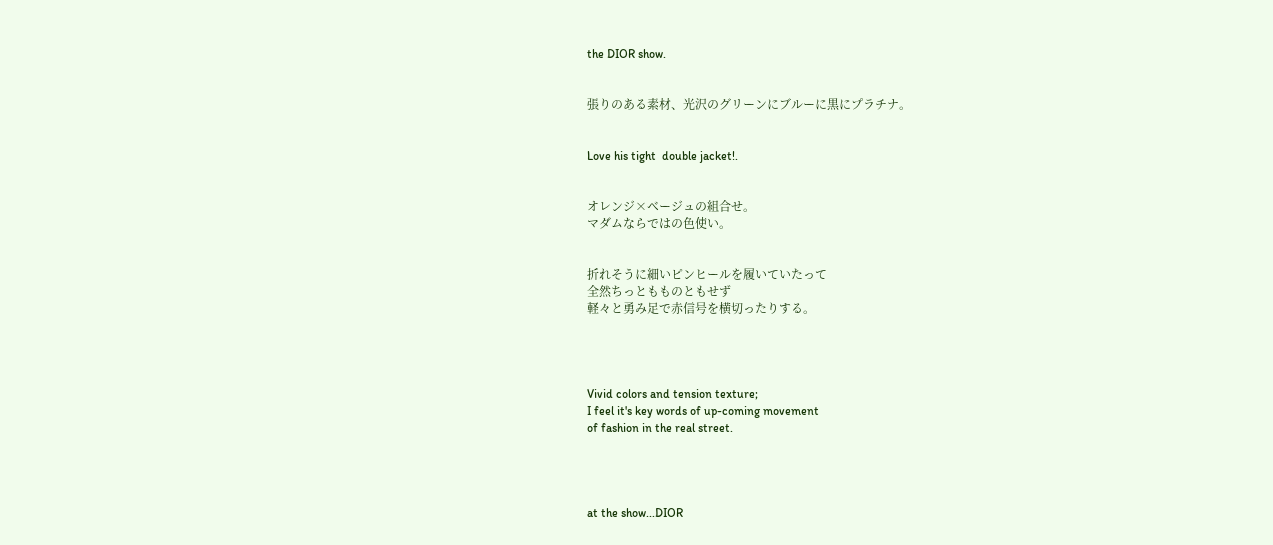the DIOR show.


張りのある素材、光沢のグリーンにブルーに黒にプラチナ。


Love his tight  double jacket!.


オレンジ×ベージュの組合せ。
マダムならではの色使い。


折れそうに細いピンヒールを履いていたって
全然ちっともものともせず
軽々と勇み足で赤信号を横切ったりする。




Vivid colors and tension texture;
I feel it's key words of up-coming movement
of fashion in the real street.




at the show...DIOR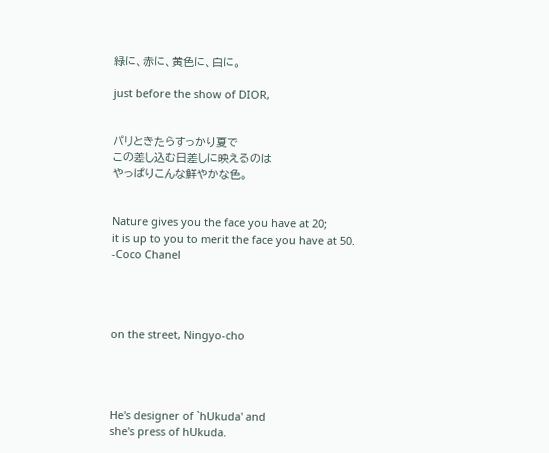緑に、赤に、黄色に、白に。

just before the show of DIOR,


パリときたらすっかり夏で
この差し込む日差しに映えるのは
やっぱりこんな鮮やかな色。


Nature gives you the face you have at 20;
it is up to you to merit the face you have at 50.
-Coco Chanel




on the street, Ningyo-cho




He's designer of `hUkuda' and
she's press of hUkuda.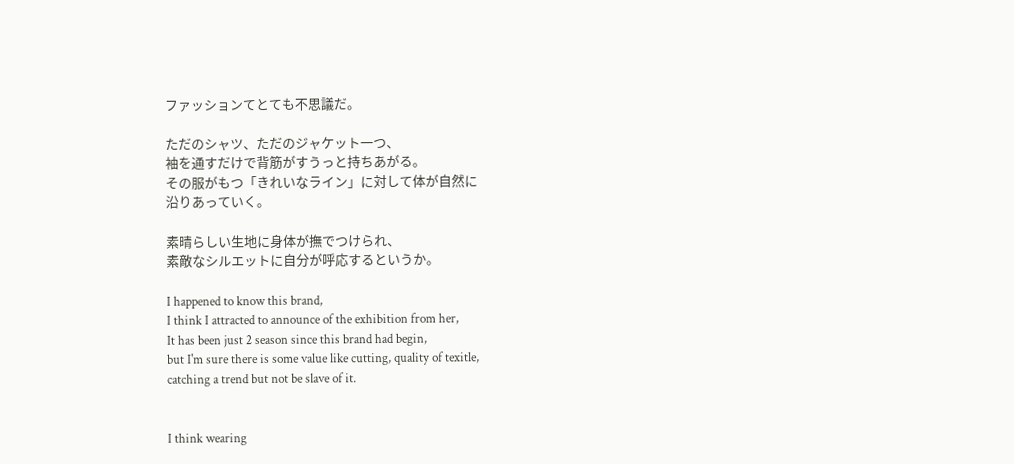ファッションてとても不思議だ。

ただのシャツ、ただのジャケット一つ、
袖を通すだけで背筋がすうっと持ちあがる。
その服がもつ「きれいなライン」に対して体が自然に
沿りあっていく。

素晴らしい生地に身体が撫でつけられ、
素敵なシルエットに自分が呼応するというか。

I happened to know this brand,
I think I attracted to announce of the exhibition from her,
It has been just 2 season since this brand had begin,
but I'm sure there is some value like cutting, quality of texitle,
catching a trend but not be slave of it.


I think wearing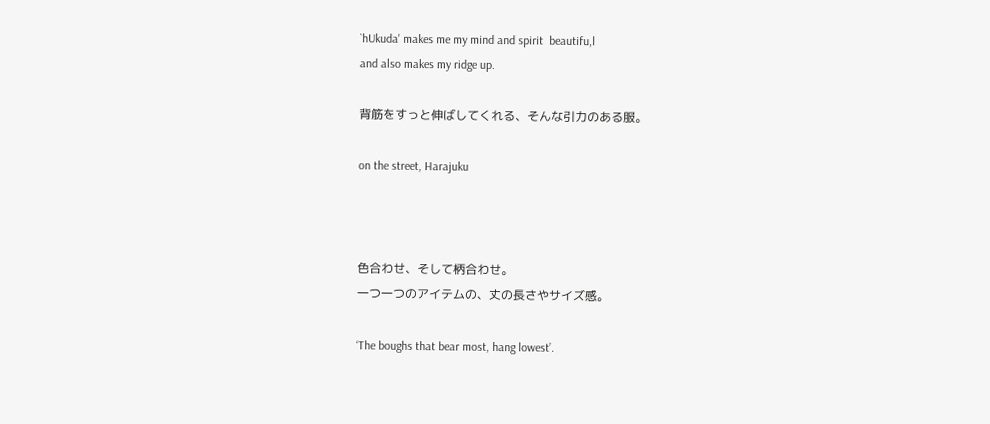`hUkuda' makes me my mind and spirit  beautifu,l
and also makes my ridge up.

背筋をすっと伸ばしてくれる、そんな引力のある服。

on the street, Harajuku



色合わせ、そして柄合わせ。
一つ一つのアイテムの、丈の長さやサイズ感。

‘The boughs that bear most, hang lowest’.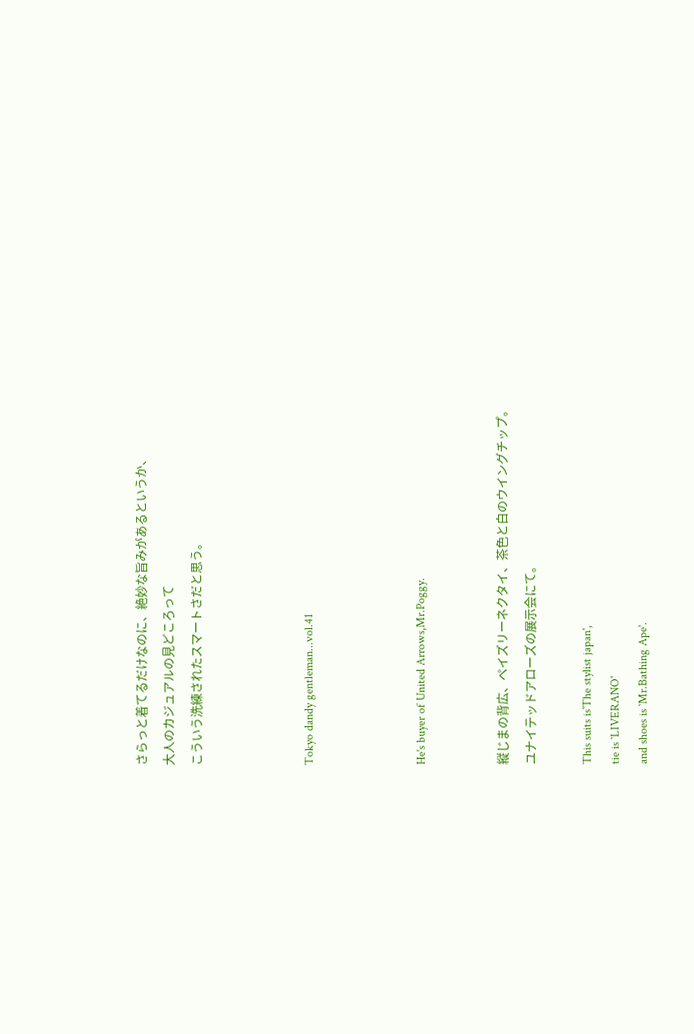さらっと着てるだけなのに、絶妙な旨みがあるというか、
大人のカジュアルの見どころって
こういう洗練されたスマートさだと思う。



Tokyo dandy gentleman...vol.41



He's buyer of United Arrows,Mr.Poggy.


縦じまの背広、ペイズリーネクタイ、茶色と白のウイングチップ。
ユナイテッドアローズの展示会にて。

This suits is`The stylist japan',
tie is `LIVERANO'
and shoes is `Mr.Bathing Ape'.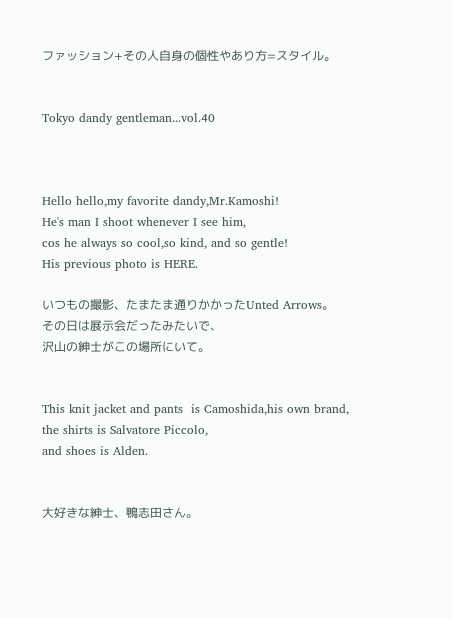ファッション+その人自身の個性やあり方=スタイル。


Tokyo dandy gentleman...vol.40



Hello hello,my favorite dandy,Mr.Kamoshi!
He's man I shoot whenever I see him,
cos he always so cool,so kind, and so gentle!
His previous photo is HERE.

いつもの撮影、たまたま通りかかったUnted Arrows。
その日は展示会だったみたいで、
沢山の紳士がこの場所にいて。


This knit jacket and pants  is Camoshida,his own brand,
the shirts is Salvatore Piccolo,
and shoes is Alden.


大好きな紳士、鴨志田さん。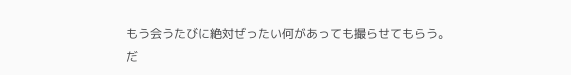もう会うたびに絶対ぜったい何があっても撮らせてもらう。
だ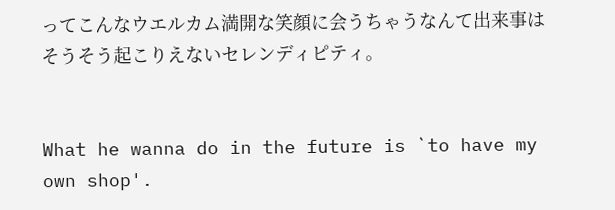ってこんなウエルカム満開な笑顔に会うちゃうなんて出来事は
そうそう起こりえないセレンディピティ。


What he wanna do in the future is `to have my own shop'.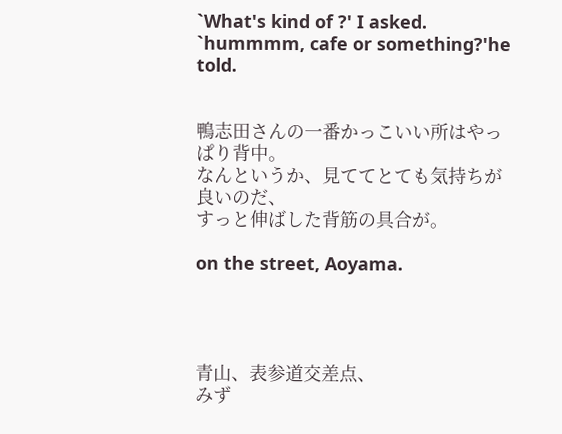`What's kind of ?' I asked.
`hummmm, cafe or something?'he told.


鴨志田さんの一番かっこいい所はやっぱり背中。
なんというか、見ててとても気持ちが良いのだ、
すっと伸ばした背筋の具合が。

on the street, Aoyama.




青山、表参道交差点、
みず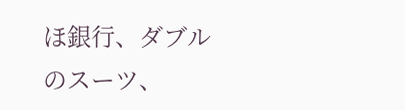ほ銀行、ダブルのスーツ、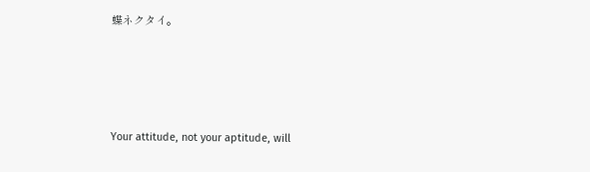蝶ネクタイ。





Your attitude, not your aptitude, will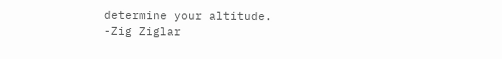determine your altitude.
-Zig Ziglar